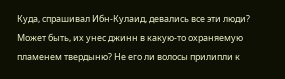Куда, спрашивал Ибн-Кулаид, девались все эти люди? Может быть, их унес джинн в какую-то охраняемую пламенем твердыню? Не его ли волосы прилипли к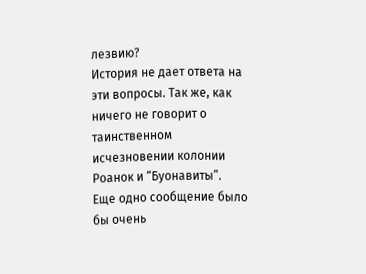лезвию?
История не дает ответа на эти вопросы. Так же, как ничего не говорит о таинственном исчезновении колонии Роанок и “Буонавиты”.
Еще одно сообщение было бы очень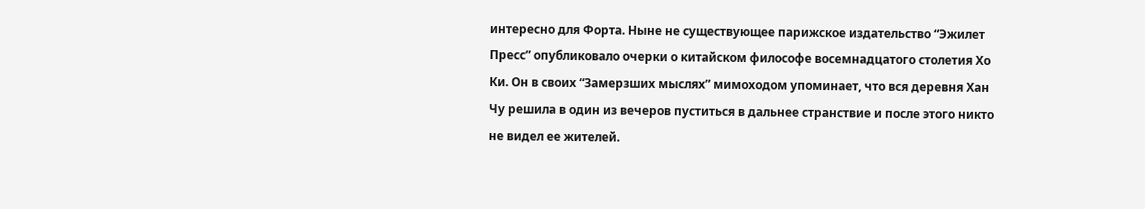интересно для Форта. Ныне не существующее парижское издательство “Эжилет Пресс” опубликовало очерки о китайском философе восемнадцатого столетия Хо Ки. Он в своих “Замерзших мыслях” мимоходом упоминает, что вся деревня Хан Чу решила в один из вечеров пуститься в дальнее странствие и после этого никто не видел ее жителей.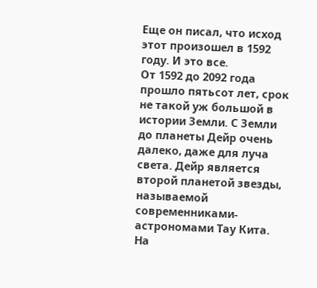Еще он писал, что исход этот произошел в 1592 году. И это все.
От 1592 до 2092 года прошло пятьсот лет, срок не такой уж большой в истории Земли. С Земли до планеты Дейр очень далеко, даже для луча света. Дейр является второй планетой звезды, называемой современниками-астрономами Тау Кита. На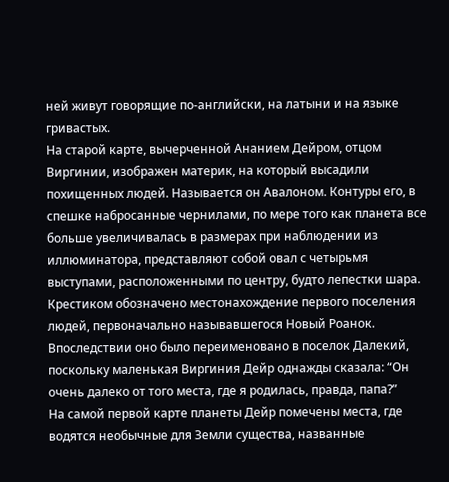ней живут говорящие по-английски, на латыни и на языке гривастых.
На старой карте, вычерченной Ананием Дейром, отцом Виргинии, изображен материк, на который высадили похищенных людей. Называется он Авалоном. Контуры его, в спешке набросанные чернилами, по мере того как планета все больше увеличивалась в размерах при наблюдении из иллюминатора, представляют собой овал с четырьмя выступами, расположенными по центру, будто лепестки шара.
Крестиком обозначено местонахождение первого поселения людей, первоначально называвшегося Новый Роанок. Впоследствии оно было переименовано в поселок Далекий, поскольку маленькая Виргиния Дейр однажды сказала: “Он очень далеко от того места, где я родилась, правда, папа?”
На самой первой карте планеты Дейр помечены места, где водятся необычные для Земли существа, названные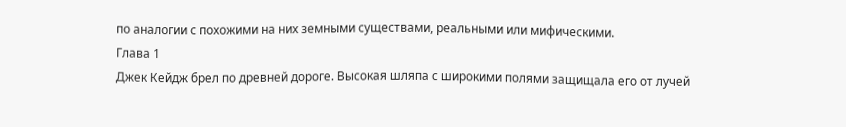по аналогии с похожими на них земными существами, реальными или мифическими.
Глава 1
Джек Кейдж брел по древней дороге. Высокая шляпа с широкими полями защищала его от лучей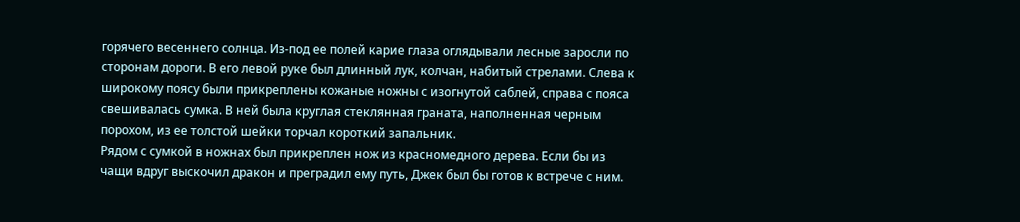горячего весеннего солнца. Из-под ее полей карие глаза оглядывали лесные заросли по сторонам дороги. В его левой руке был длинный лук, колчан, набитый стрелами. Слева к широкому поясу были прикреплены кожаные ножны с изогнутой саблей, справа с пояса свешивалась сумка. В ней была круглая стеклянная граната, наполненная черным порохом, из ее толстой шейки торчал короткий запальник.
Рядом с сумкой в ножнах был прикреплен нож из красномедного дерева. Если бы из чащи вдруг выскочил дракон и преградил ему путь, Джек был бы готов к встрече с ним.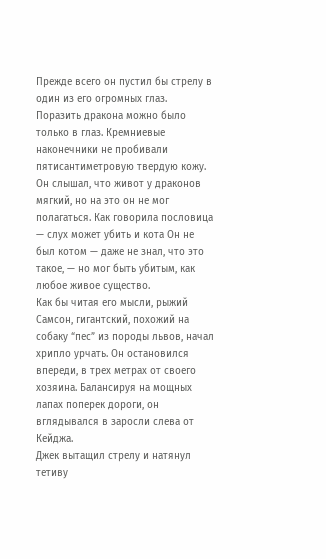Прежде всего он пустил бы стрелу в один из его огромных глаз. Поразить дракона можно было только в глаз. Кремниевые наконечники не пробивали пятисантиметровую твердую кожу.
Он слышал, что живот у драконов мягкий, но на это он не мог полагаться. Как говорила пословица — слух может убить и кота Он не был котом — даже не знал, что это такое, — но мог быть убитым, как любое живое существо.
Как бы читая его мысли, рыжий Самсон, гигантский, похожий на собаку “пес” из породы львов, начал хрипло урчать. Он остановился впереди, в трех метрах от своего хозяина. Балансируя на мощных лапах поперек дороги, он вглядывался в заросли слева от Кейджа.
Джек вытащил стрелу и натянул тетиву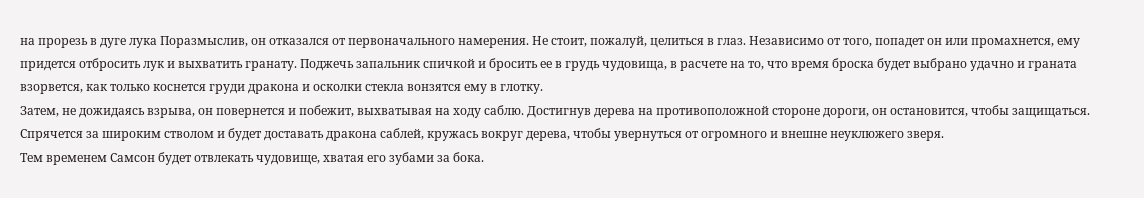на прорезь в дуге лука Поразмыслив, он отказался от первоначального намерения. Не стоит, пожалуй, целиться в глаз. Независимо от того, попадет он или промахнется, ему придется отбросить лук и выхватить гранату. Поджечь запальник спичкой и бросить ее в грудь чудовища, в расчете на то, что время броска будет выбрано удачно и граната взорвется, как только коснется груди дракона и осколки стекла вонзятся ему в глотку.
Затем, не дожидаясь взрыва, он повернется и побежит, выхватывая на ходу саблю. Достигнув дерева на противоположной стороне дороги, он остановится, чтобы защищаться. Спрячется за широким стволом и будет доставать дракона саблей, кружась вокруг дерева, чтобы увернуться от огромного и внешне неуклюжего зверя.
Тем временем Самсон будет отвлекать чудовище, хватая его зубами за бока.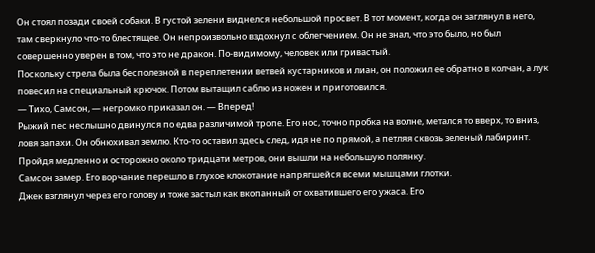Он стоял позади своей собаки. В густой зелени виднелся небольшой просвет. В тот момент, когда он заглянул в него, там сверкнуло что-то блестящее. Он непроизвольно вздохнул с облегчением. Он не знал, что это было, но был совершенно уверен в том, что это не дракон. По-видимому, человек или гривастый.
Поскольку стрела была бесполезной в переплетении ветвей кустарников и лиан, он положил ее обратно в колчан, а лук повесил на специальный крючок. Потом вытащил саблю из ножен и приготовился.
— Тихо, Самсон, — негромко приказал он. — Вперед!
Рыжий пес неслышно двинулся по едва различимой тропе. Его нос, точно пробка на волне, метался то вверх, то вниз, ловя запахи. Он обнюхивал землю. Кто-то оставил здесь след, идя не по прямой, а петляя сквозь зеленый лабиринт.
Пройдя медленно и осторожно около тридцати метров, они вышли на небольшую полянку.
Самсон замер. Его ворчание перешло в глухое клокотание напрягшейся всеми мышцами глотки.
Джек взглянул через его голову и тоже застыл как вкопанный от охватившего его ужаса. Его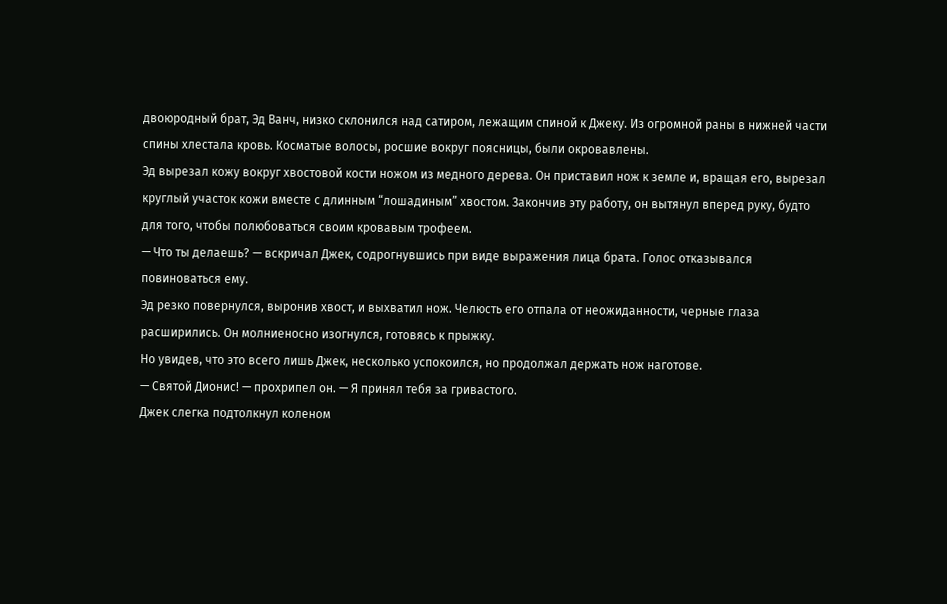двоюродный брат, Эд Ванч, низко склонился над сатиром, лежащим спиной к Джеку. Из огромной раны в нижней части спины хлестала кровь. Косматые волосы, росшие вокруг поясницы, были окровавлены.
Эд вырезал кожу вокруг хвостовой кости ножом из медного дерева. Он приставил нож к земле и, вращая его, вырезал круглый участок кожи вместе с длинным “лошадиным” хвостом. Закончив эту работу, он вытянул вперед руку, будто для того, чтобы полюбоваться своим кровавым трофеем.
— Что ты делаешь? — вскричал Джек, содрогнувшись при виде выражения лица брата. Голос отказывался повиноваться ему.
Эд резко повернулся, выронив хвост, и выхватил нож. Челюсть его отпала от неожиданности, черные глаза расширились. Он молниеносно изогнулся, готовясь к прыжку.
Но увидев, что это всего лишь Джек, несколько успокоился, но продолжал держать нож наготове.
— Святой Дионис! — прохрипел он. — Я принял тебя за гривастого.
Джек слегка подтолкнул коленом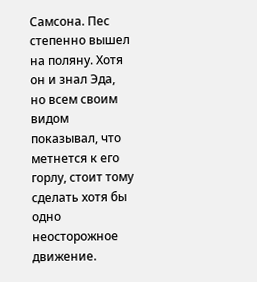Самсона. Пес степенно вышел на поляну. Хотя он и знал Эда, но всем своим видом показывал, что метнется к его горлу, стоит тому сделать хотя бы одно неосторожное движение.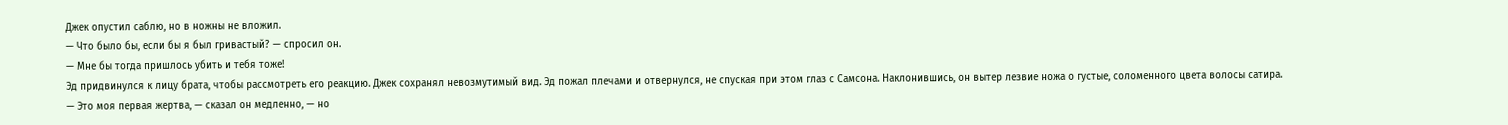Джек опустил саблю, но в ножны не вложил.
— Что было бы, если бы я был гривастый? — спросил он.
— Мне бы тогда пришлось убить и тебя тоже!
Эд придвинулся к лицу брата, чтобы рассмотреть его реакцию. Джек сохранял невозмутимый вид. Эд пожал плечами и отвернулся, не спуская при этом глаз с Самсона. Наклонившись, он вытер лезвие ножа о густые, соломенного цвета волосы сатира.
— Это моя первая жертва, — сказал он медленно, — но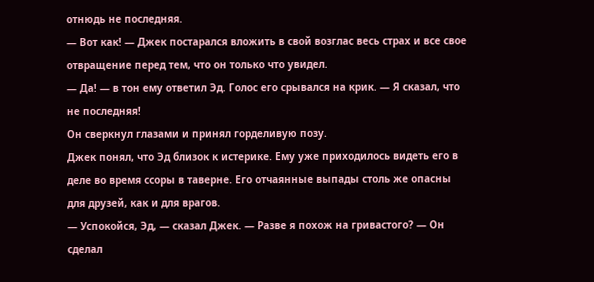отнюдь не последняя.
— Вот как! — Джек постарался вложить в свой возглас весь страх и все свое отвращение перед тем, что он только что увидел.
— Да! — в тон ему ответил Эд. Голос его срывался на крик. — Я сказал, что не последняя!
Он сверкнул глазами и принял горделивую позу.
Джек понял, что Эд близок к истерике. Ему уже приходилось видеть его в деле во время ссоры в таверне. Его отчаянные выпады столь же опасны для друзей, как и для врагов.
— Успокойся, Эд, — сказал Джек. — Разве я похож на гривастого? — Он сделал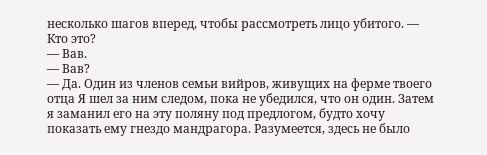несколько шагов вперед, чтобы рассмотреть лицо убитого. — Кто это?
— Вав.
— Вав?
— Да. Один из членов семьи вийров, живущих на ферме твоего отца Я шел за ним следом, пока не убедился, что он один. Затем я заманил его на эту поляну под предлогом, будто хочу показать ему гнездо мандрагора. Разумеется, здесь не было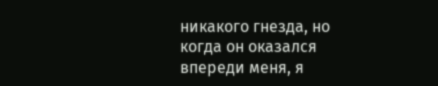никакого гнезда, но когда он оказался впереди меня, я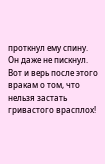проткнул ему спину.
Он даже не пискнул. Вот и верь после этого вракам о том, что нельзя застать гривастого врасплох!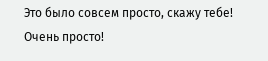Это было совсем просто, скажу тебе! Очень просто!